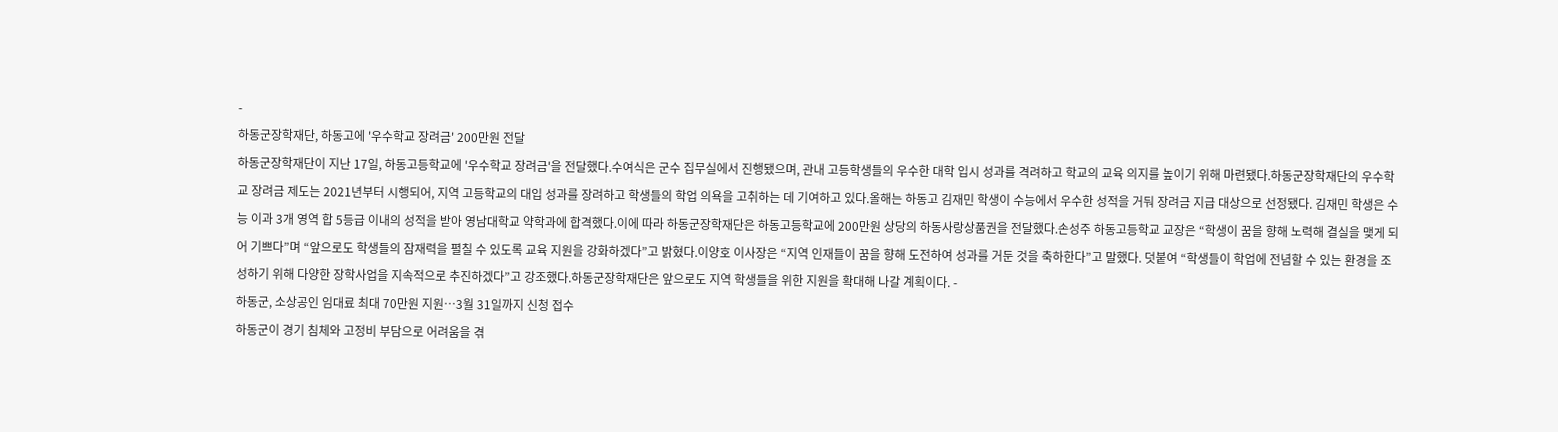-
하동군장학재단, 하동고에 '우수학교 장려금' 200만원 전달
하동군장학재단이 지난 17일, 하동고등학교에 '우수학교 장려금'을 전달했다.수여식은 군수 집무실에서 진행됐으며, 관내 고등학생들의 우수한 대학 입시 성과를 격려하고 학교의 교육 의지를 높이기 위해 마련됐다.하동군장학재단의 우수학교 장려금 제도는 2021년부터 시행되어, 지역 고등학교의 대입 성과를 장려하고 학생들의 학업 의욕을 고취하는 데 기여하고 있다.올해는 하동고 김재민 학생이 수능에서 우수한 성적을 거둬 장려금 지급 대상으로 선정됐다. 김재민 학생은 수능 이과 3개 영역 합 5등급 이내의 성적을 받아 영남대학교 약학과에 합격했다.이에 따라 하동군장학재단은 하동고등학교에 200만원 상당의 하동사랑상품권을 전달했다.손성주 하동고등학교 교장은 “학생이 꿈을 향해 노력해 결실을 맺게 되어 기쁘다”며 “앞으로도 학생들의 잠재력을 펼칠 수 있도록 교육 지원을 강화하겠다”고 밝혔다.이양호 이사장은 “지역 인재들이 꿈을 향해 도전하여 성과를 거둔 것을 축하한다”고 말했다. 덧붙여 “학생들이 학업에 전념할 수 있는 환경을 조성하기 위해 다양한 장학사업을 지속적으로 추진하겠다”고 강조했다.하동군장학재단은 앞으로도 지역 학생들을 위한 지원을 확대해 나갈 계획이다. -
하동군, 소상공인 임대료 최대 70만원 지원…3월 31일까지 신청 접수
하동군이 경기 침체와 고정비 부담으로 어려움을 겪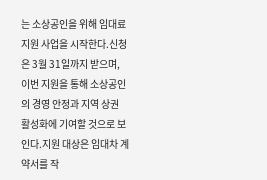는 소상공인을 위해 임대료 지원 사업을 시작한다.신청은 3월 31일까지 받으며, 이번 지원을 통해 소상공인의 경영 안정과 지역 상권 활성화에 기여할 것으로 보인다.지원 대상은 임대차 계약서를 작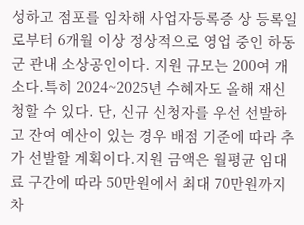성하고 점포를 임차해 사업자등록증 상 등록일로부터 6개월 이상 정상적으로 영업 중인 하동군 관내 소상공인이다. 지원 규모는 200여 개소다.특히 2024~2025년 수혜자도 올해 재신청할 수 있다. 단, 신규 신청자를 우선 선발하고 잔여 예산이 있는 경우 배점 기준에 따라 추가 선발할 계획이다.지원 금액은 월평균 임대료 구간에 따라 50만원에서 최대 70만원까지 차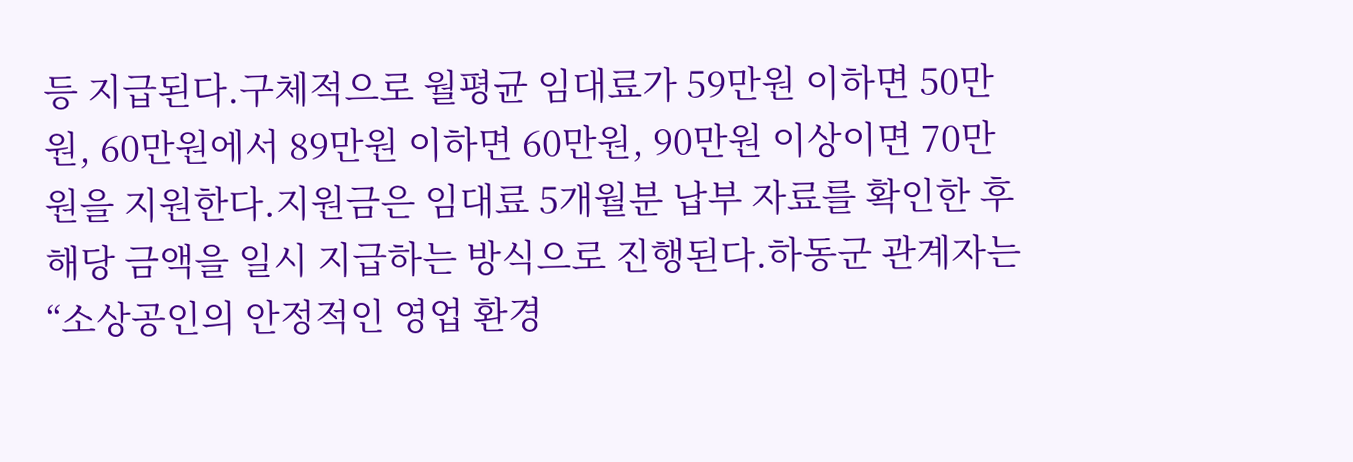등 지급된다.구체적으로 월평균 임대료가 59만원 이하면 50만원, 60만원에서 89만원 이하면 60만원, 90만원 이상이면 70만원을 지원한다.지원금은 임대료 5개월분 납부 자료를 확인한 후 해당 금액을 일시 지급하는 방식으로 진행된다.하동군 관계자는 “소상공인의 안정적인 영업 환경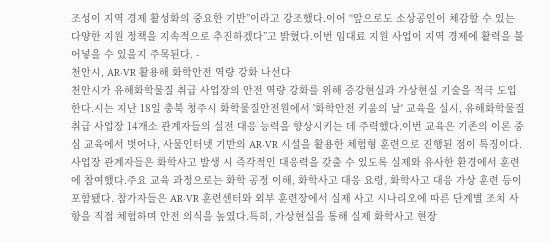조성이 지역 경제 활성화의 중요한 기반”이라고 강조했다.이어 “앞으로도 소상공인이 체감할 수 있는 다양한 지원 정책을 지속적으로 추진하겠다”고 밝혔다.이번 임대료 지원 사업이 지역 경제에 활력을 불어넣을 수 있을지 주목된다. -
천안시, AR·VR 활용해 화학안전 역량 강화 나선다
천안시가 유해화학물질 취급 사업장의 안전 역량 강화를 위해 증강현실과 가상현실 기술을 적극 도입한다.시는 지난 18일 충북 청주시 화학물질안전원에서 '화학안전 키움의 날' 교육을 실시, 유해화학물질 취급 사업장 14개소 관계자들의 실전 대응 능력을 향상시키는 데 주력했다.이번 교육은 기존의 이론 중심 교육에서 벗어나, 사물인터넷 기반의 AR·VR 시설을 활용한 체험형 훈련으로 진행된 점이 특징이다. 사업장 관계자들은 화학사고 발생 시 즉각적인 대응력을 갖출 수 있도록 실제와 유사한 환경에서 훈련에 참여했다.주요 교육 과정으로는 화학 공정 이해, 화학사고 대응 요령, 화학사고 대응 가상 훈련 등이 포함됐다. 참가자들은 AR·VR 훈련센터와 외부 훈련장에서 실제 사고 시나리오에 따른 단계별 조치 사항을 직접 체험하며 안전 의식을 높였다.특히, 가상현실을 통해 실제 화학사고 현장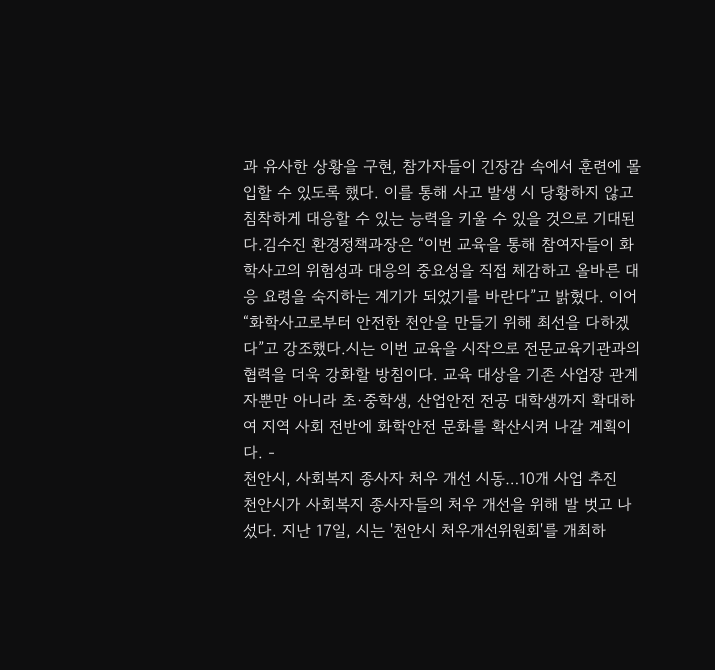과 유사한 상황을 구현, 참가자들이 긴장감 속에서 훈련에 몰입할 수 있도록 했다. 이를 통해 사고 발생 시 당황하지 않고 침착하게 대응할 수 있는 능력을 키울 수 있을 것으로 기대된다.김수진 환경정책과장은 “이번 교육을 통해 참여자들이 화학사고의 위험성과 대응의 중요성을 직접 체감하고 올바른 대응 요령을 숙지하는 계기가 되었기를 바란다”고 밝혔다. 이어 “화학사고로부터 안전한 천안을 만들기 위해 최선을 다하겠다”고 강조했다.시는 이번 교육을 시작으로 전문교육기관과의 협력을 더욱 강화할 방침이다. 교육 대상을 기존 사업장 관계자뿐만 아니라 초·중학생, 산업안전 전공 대학생까지 확대하여 지역 사회 전반에 화학안전 문화를 확산시켜 나갈 계획이다. -
천안시, 사회복지 종사자 처우 개선 시동…10개 사업 추진
천안시가 사회복지 종사자들의 처우 개선을 위해 발 벗고 나섰다. 지난 17일, 시는 '천안시 처우개선위원회'를 개최하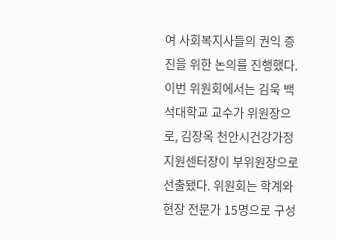여 사회복지사들의 권익 증진을 위한 논의를 진행했다.이번 위원회에서는 김욱 백석대학교 교수가 위원장으로, 김장옥 천안시건강가정지원센터장이 부위원장으로 선출됐다. 위원회는 학계와 현장 전문가 15명으로 구성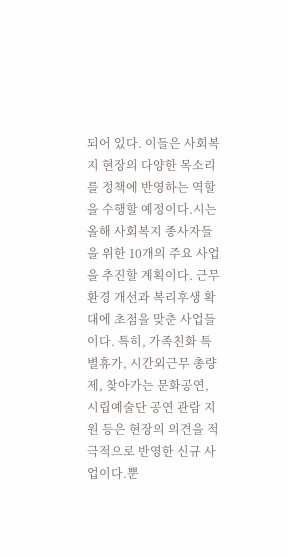되어 있다. 이들은 사회복지 현장의 다양한 목소리를 정책에 반영하는 역할을 수행할 예정이다.시는 올해 사회복지 종사자들을 위한 10개의 주요 사업을 추진할 계획이다. 근무환경 개선과 복리후생 확대에 초점을 맞춘 사업들이다. 특히, 가족친화 특별휴가, 시간외근무 총량제, 찾아가는 문화공연, 시립예술단 공연 관람 지원 등은 현장의 의견을 적극적으로 반영한 신규 사업이다.뿐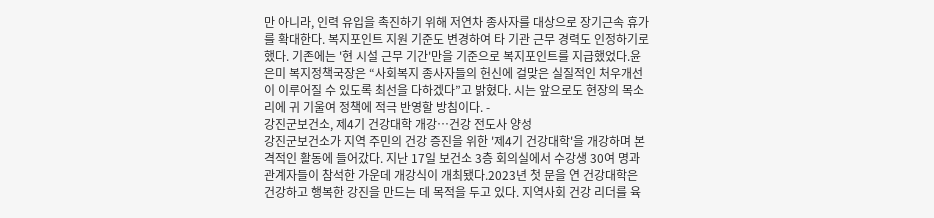만 아니라, 인력 유입을 촉진하기 위해 저연차 종사자를 대상으로 장기근속 휴가를 확대한다. 복지포인트 지원 기준도 변경하여 타 기관 근무 경력도 인정하기로 했다. 기존에는 '현 시설 근무 기간'만을 기준으로 복지포인트를 지급했었다.윤은미 복지정책국장은 “사회복지 종사자들의 헌신에 걸맞은 실질적인 처우개선이 이루어질 수 있도록 최선을 다하겠다”고 밝혔다. 시는 앞으로도 현장의 목소리에 귀 기울여 정책에 적극 반영할 방침이다. -
강진군보건소, 제4기 건강대학 개강…건강 전도사 양성
강진군보건소가 지역 주민의 건강 증진을 위한 '제4기 건강대학'을 개강하며 본격적인 활동에 들어갔다. 지난 17일 보건소 3층 회의실에서 수강생 30여 명과 관계자들이 참석한 가운데 개강식이 개최됐다.2023년 첫 문을 연 건강대학은 건강하고 행복한 강진을 만드는 데 목적을 두고 있다. 지역사회 건강 리더를 육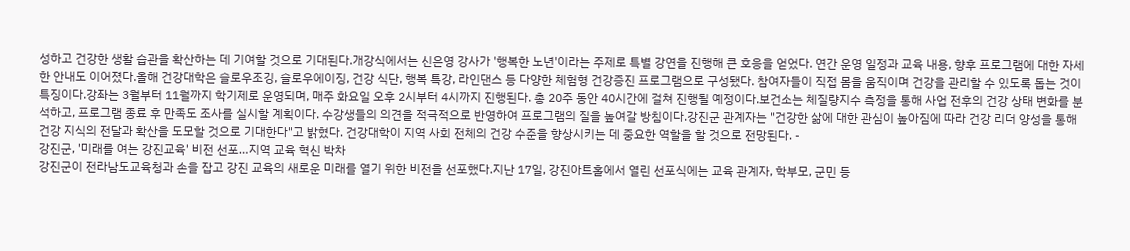성하고 건강한 생활 습관을 확산하는 데 기여할 것으로 기대된다.개강식에서는 신은영 강사가 '행복한 노년'이라는 주제로 특별 강연을 진행해 큰 호응을 얻었다. 연간 운영 일정과 교육 내용, 향후 프로그램에 대한 자세한 안내도 이어졌다.올해 건강대학은 슬로우조깅, 슬로우에이징, 건강 식단, 행복 특강, 라인댄스 등 다양한 체험형 건강증진 프로그램으로 구성됐다. 참여자들이 직접 몸을 움직이며 건강을 관리할 수 있도록 돕는 것이 특징이다.강좌는 3월부터 11월까지 학기제로 운영되며, 매주 화요일 오후 2시부터 4시까지 진행된다. 총 20주 동안 40시간에 걸쳐 진행될 예정이다.보건소는 체질량지수 측정을 통해 사업 전후의 건강 상태 변화를 분석하고, 프로그램 종료 후 만족도 조사를 실시할 계획이다. 수강생들의 의견을 적극적으로 반영하여 프로그램의 질을 높여갈 방침이다.강진군 관계자는 "건강한 삶에 대한 관심이 높아짐에 따라 건강 리더 양성을 통해 건강 지식의 전달과 확산을 도모할 것으로 기대한다"고 밝혔다. 건강대학이 지역 사회 전체의 건강 수준을 향상시키는 데 중요한 역할을 할 것으로 전망된다. -
강진군, '미래를 여는 강진교육' 비전 선포…지역 교육 혁신 박차
강진군이 전라남도교육청과 손을 잡고 강진 교육의 새로운 미래를 열기 위한 비전을 선포했다.지난 17일, 강진아트홀에서 열린 선포식에는 교육 관계자, 학부모, 군민 등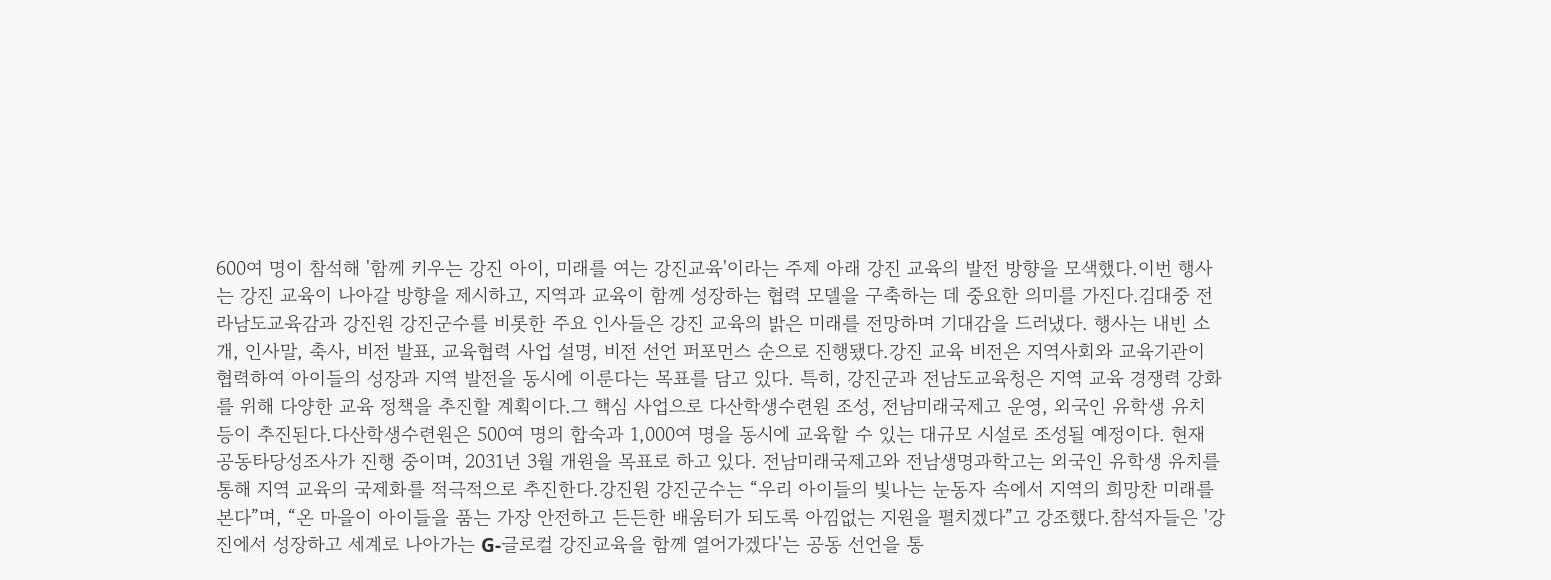600여 명이 참석해 '함께 키우는 강진 아이, 미래를 여는 강진교육'이라는 주제 아래 강진 교육의 발전 방향을 모색했다.이번 행사는 강진 교육이 나아갈 방향을 제시하고, 지역과 교육이 함께 성장하는 협력 모델을 구축하는 데 중요한 의미를 가진다.김대중 전라남도교육감과 강진원 강진군수를 비롯한 주요 인사들은 강진 교육의 밝은 미래를 전망하며 기대감을 드러냈다. 행사는 내빈 소개, 인사말, 축사, 비전 발표, 교육협력 사업 설명, 비전 선언 퍼포먼스 순으로 진행됐다.강진 교육 비전은 지역사회와 교육기관이 협력하여 아이들의 성장과 지역 발전을 동시에 이룬다는 목표를 담고 있다. 특히, 강진군과 전남도교육청은 지역 교육 경쟁력 강화를 위해 다양한 교육 정책을 추진할 계획이다.그 핵심 사업으로 다산학생수련원 조성, 전남미래국제고 운영, 외국인 유학생 유치 등이 추진된다.다산학생수련원은 500여 명의 합숙과 1,000여 명을 동시에 교육할 수 있는 대규모 시설로 조성될 예정이다. 현재 공동타당성조사가 진행 중이며, 2031년 3월 개원을 목표로 하고 있다. 전남미래국제고와 전남생명과학고는 외국인 유학생 유치를 통해 지역 교육의 국제화를 적극적으로 추진한다.강진원 강진군수는 “우리 아이들의 빛나는 눈동자 속에서 지역의 희망찬 미래를 본다”며, “온 마을이 아이들을 품는 가장 안전하고 든든한 배움터가 되도록 아낌없는 지원을 펼치겠다”고 강조했다.참석자들은 '강진에서 성장하고 세계로 나아가는 G-글로컬 강진교육을 함께 열어가겠다'는 공동 선언을 통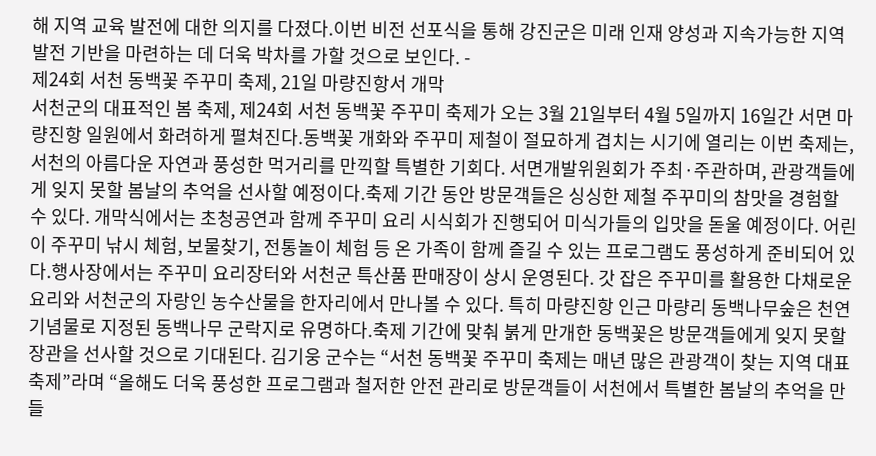해 지역 교육 발전에 대한 의지를 다졌다.이번 비전 선포식을 통해 강진군은 미래 인재 양성과 지속가능한 지역 발전 기반을 마련하는 데 더욱 박차를 가할 것으로 보인다. -
제24회 서천 동백꽃 주꾸미 축제, 21일 마량진항서 개막
서천군의 대표적인 봄 축제, 제24회 서천 동백꽃 주꾸미 축제가 오는 3월 21일부터 4월 5일까지 16일간 서면 마량진항 일원에서 화려하게 펼쳐진다.동백꽃 개화와 주꾸미 제철이 절묘하게 겹치는 시기에 열리는 이번 축제는, 서천의 아름다운 자연과 풍성한 먹거리를 만끽할 특별한 기회다. 서면개발위원회가 주최·주관하며, 관광객들에게 잊지 못할 봄날의 추억을 선사할 예정이다.축제 기간 동안 방문객들은 싱싱한 제철 주꾸미의 참맛을 경험할 수 있다. 개막식에서는 초청공연과 함께 주꾸미 요리 시식회가 진행되어 미식가들의 입맛을 돋울 예정이다. 어린이 주꾸미 낚시 체험, 보물찾기, 전통놀이 체험 등 온 가족이 함께 즐길 수 있는 프로그램도 풍성하게 준비되어 있다.행사장에서는 주꾸미 요리장터와 서천군 특산품 판매장이 상시 운영된다. 갓 잡은 주꾸미를 활용한 다채로운 요리와 서천군의 자랑인 농수산물을 한자리에서 만나볼 수 있다. 특히 마량진항 인근 마량리 동백나무숲은 천연기념물로 지정된 동백나무 군락지로 유명하다.축제 기간에 맞춰 붉게 만개한 동백꽃은 방문객들에게 잊지 못할 장관을 선사할 것으로 기대된다. 김기웅 군수는 “서천 동백꽃 주꾸미 축제는 매년 많은 관광객이 찾는 지역 대표 축제”라며 “올해도 더욱 풍성한 프로그램과 철저한 안전 관리로 방문객들이 서천에서 특별한 봄날의 추억을 만들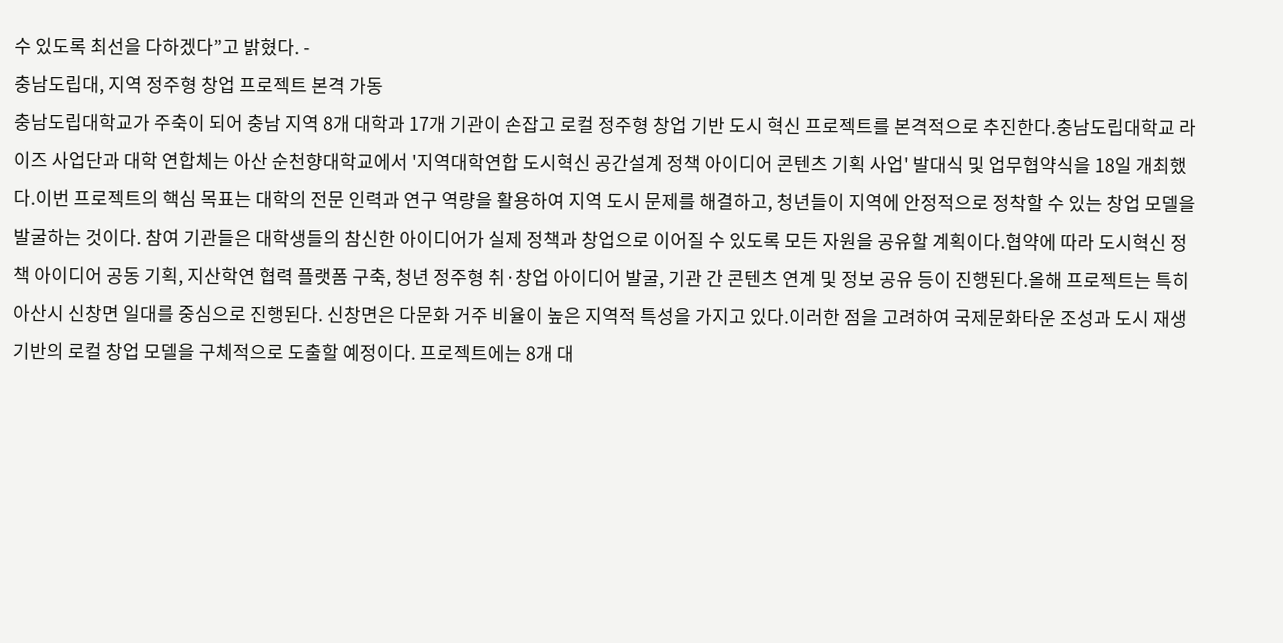수 있도록 최선을 다하겠다”고 밝혔다. -
충남도립대, 지역 정주형 창업 프로젝트 본격 가동
충남도립대학교가 주축이 되어 충남 지역 8개 대학과 17개 기관이 손잡고 로컬 정주형 창업 기반 도시 혁신 프로젝트를 본격적으로 추진한다.충남도립대학교 라이즈 사업단과 대학 연합체는 아산 순천향대학교에서 '지역대학연합 도시혁신 공간설계 정책 아이디어 콘텐츠 기획 사업' 발대식 및 업무협약식을 18일 개최했다.이번 프로젝트의 핵심 목표는 대학의 전문 인력과 연구 역량을 활용하여 지역 도시 문제를 해결하고, 청년들이 지역에 안정적으로 정착할 수 있는 창업 모델을 발굴하는 것이다. 참여 기관들은 대학생들의 참신한 아이디어가 실제 정책과 창업으로 이어질 수 있도록 모든 자원을 공유할 계획이다.협약에 따라 도시혁신 정책 아이디어 공동 기획, 지산학연 협력 플랫폼 구축, 청년 정주형 취·창업 아이디어 발굴, 기관 간 콘텐츠 연계 및 정보 공유 등이 진행된다.올해 프로젝트는 특히 아산시 신창면 일대를 중심으로 진행된다. 신창면은 다문화 거주 비율이 높은 지역적 특성을 가지고 있다.이러한 점을 고려하여 국제문화타운 조성과 도시 재생 기반의 로컬 창업 모델을 구체적으로 도출할 예정이다. 프로젝트에는 8개 대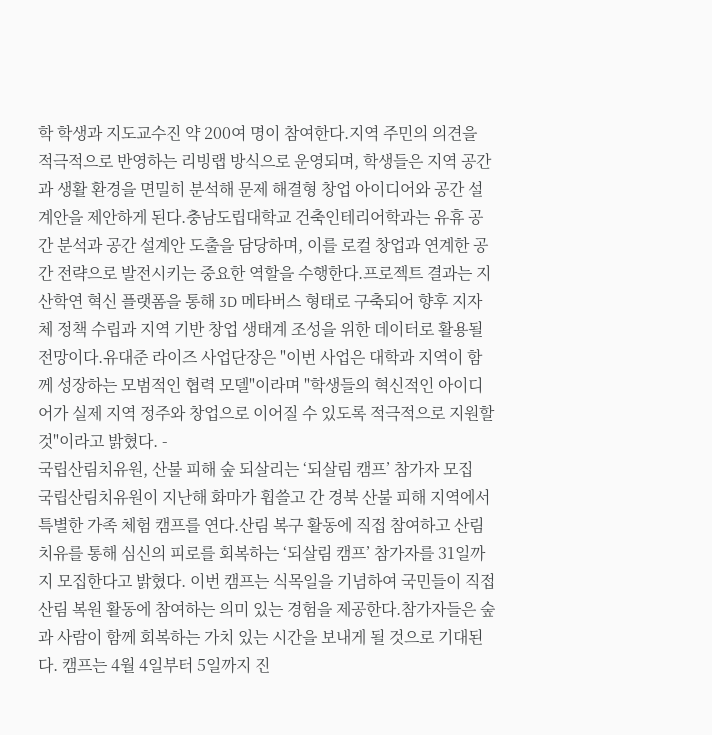학 학생과 지도교수진 약 200여 명이 참여한다.지역 주민의 의견을 적극적으로 반영하는 리빙랩 방식으로 운영되며, 학생들은 지역 공간과 생활 환경을 면밀히 분석해 문제 해결형 창업 아이디어와 공간 설계안을 제안하게 된다.충남도립대학교 건축인테리어학과는 유휴 공간 분석과 공간 설계안 도출을 담당하며, 이를 로컬 창업과 연계한 공간 전략으로 발전시키는 중요한 역할을 수행한다.프로젝트 결과는 지산학연 혁신 플랫폼을 통해 3D 메타버스 형태로 구축되어 향후 지자체 정책 수립과 지역 기반 창업 생태계 조성을 위한 데이터로 활용될 전망이다.유대준 라이즈 사업단장은 "이번 사업은 대학과 지역이 함께 성장하는 모범적인 협력 모델"이라며 "학생들의 혁신적인 아이디어가 실제 지역 정주와 창업으로 이어질 수 있도록 적극적으로 지원할 것"이라고 밝혔다. -
국립산림치유원, 산불 피해 숲 되살리는 ‘되살림 캠프’ 참가자 모집
국립산림치유원이 지난해 화마가 휩쓸고 간 경북 산불 피해 지역에서 특별한 가족 체험 캠프를 연다.산림 복구 활동에 직접 참여하고 산림치유를 통해 심신의 피로를 회복하는 ‘되살림 캠프’ 참가자를 31일까지 모집한다고 밝혔다. 이번 캠프는 식목일을 기념하여 국민들이 직접 산림 복원 활동에 참여하는 의미 있는 경험을 제공한다.참가자들은 숲과 사람이 함께 회복하는 가치 있는 시간을 보내게 될 것으로 기대된다. 캠프는 4월 4일부터 5일까지 진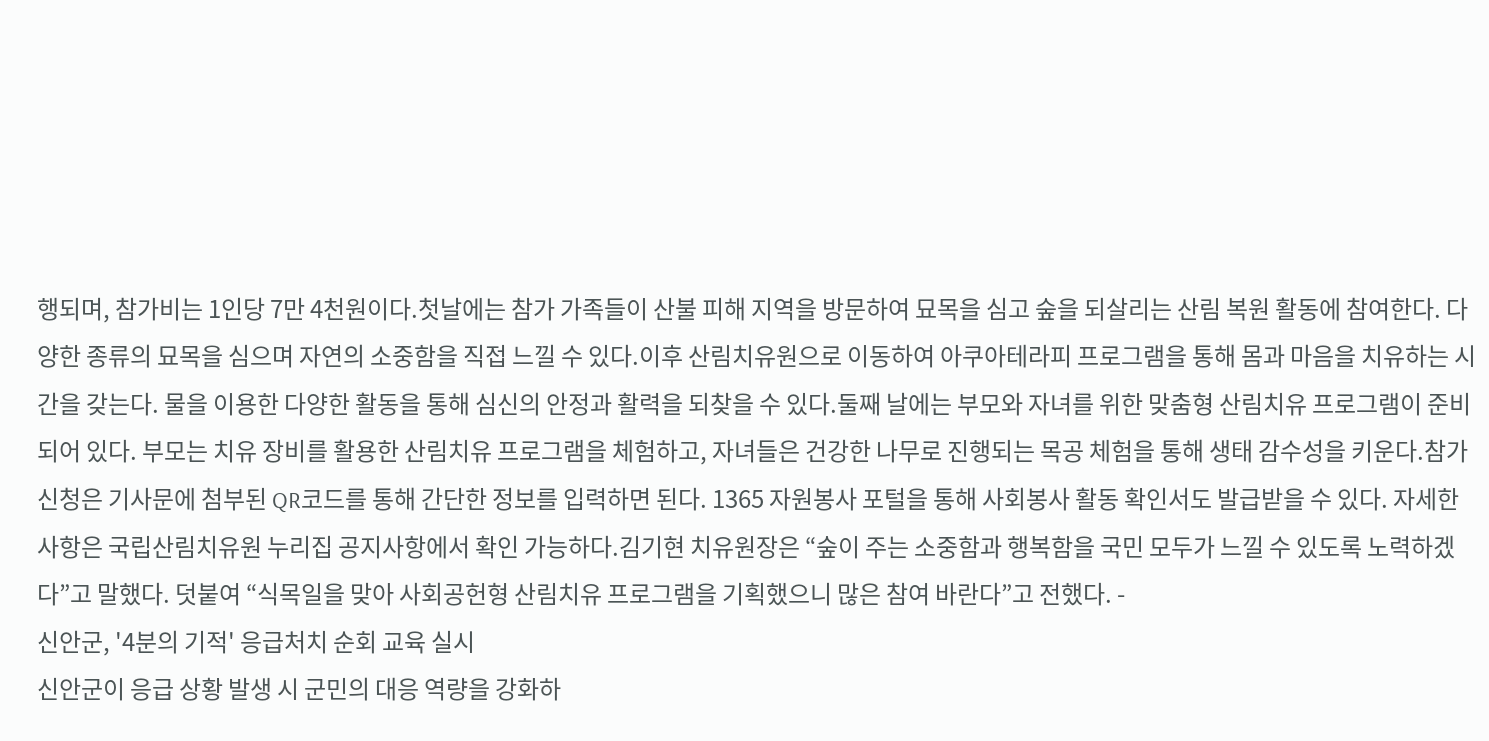행되며, 참가비는 1인당 7만 4천원이다.첫날에는 참가 가족들이 산불 피해 지역을 방문하여 묘목을 심고 숲을 되살리는 산림 복원 활동에 참여한다. 다양한 종류의 묘목을 심으며 자연의 소중함을 직접 느낄 수 있다.이후 산림치유원으로 이동하여 아쿠아테라피 프로그램을 통해 몸과 마음을 치유하는 시간을 갖는다. 물을 이용한 다양한 활동을 통해 심신의 안정과 활력을 되찾을 수 있다.둘째 날에는 부모와 자녀를 위한 맞춤형 산림치유 프로그램이 준비되어 있다. 부모는 치유 장비를 활용한 산림치유 프로그램을 체험하고, 자녀들은 건강한 나무로 진행되는 목공 체험을 통해 생태 감수성을 키운다.참가 신청은 기사문에 첨부된 QR코드를 통해 간단한 정보를 입력하면 된다. 1365 자원봉사 포털을 통해 사회봉사 활동 확인서도 발급받을 수 있다. 자세한 사항은 국립산림치유원 누리집 공지사항에서 확인 가능하다.김기현 치유원장은 “숲이 주는 소중함과 행복함을 국민 모두가 느낄 수 있도록 노력하겠다”고 말했다. 덧붙여 “식목일을 맞아 사회공헌형 산림치유 프로그램을 기획했으니 많은 참여 바란다”고 전했다. -
신안군, '4분의 기적' 응급처치 순회 교육 실시
신안군이 응급 상황 발생 시 군민의 대응 역량을 강화하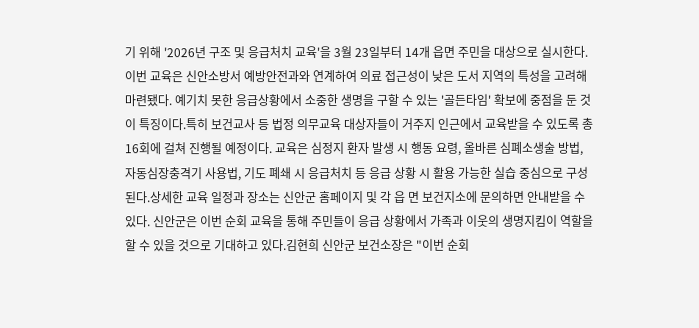기 위해 '2026년 구조 및 응급처치 교육'을 3월 23일부터 14개 읍면 주민을 대상으로 실시한다.이번 교육은 신안소방서 예방안전과와 연계하여 의료 접근성이 낮은 도서 지역의 특성을 고려해 마련됐다. 예기치 못한 응급상황에서 소중한 생명을 구할 수 있는 '골든타임' 확보에 중점을 둔 것이 특징이다.특히 보건교사 등 법정 의무교육 대상자들이 거주지 인근에서 교육받을 수 있도록 총 16회에 걸쳐 진행될 예정이다. 교육은 심정지 환자 발생 시 행동 요령, 올바른 심폐소생술 방법, 자동심장충격기 사용법, 기도 폐쇄 시 응급처치 등 응급 상황 시 활용 가능한 실습 중심으로 구성된다.상세한 교육 일정과 장소는 신안군 홈페이지 및 각 읍 면 보건지소에 문의하면 안내받을 수 있다. 신안군은 이번 순회 교육을 통해 주민들이 응급 상황에서 가족과 이웃의 생명지킴이 역할을 할 수 있을 것으로 기대하고 있다.김현희 신안군 보건소장은 "이번 순회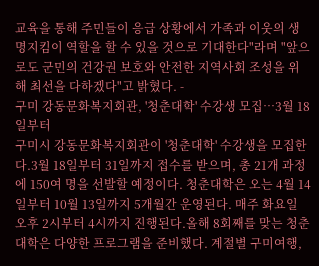교육을 통해 주민들이 응급 상황에서 가족과 이웃의 생명지킴이 역할을 할 수 있을 것으로 기대한다"라며 "앞으로도 군민의 건강권 보호와 안전한 지역사회 조성을 위해 최선을 다하겠다"고 밝혔다. -
구미 강동문화복지회관, '청춘대학' 수강생 모집…3월 18일부터
구미시 강동문화복지회관이 '청춘대학' 수강생을 모집한다.3월 18일부터 31일까지 접수를 받으며, 총 21개 과정에 150여 명을 선발할 예정이다. 청춘대학은 오는 4월 14일부터 10월 13일까지 5개월간 운영된다. 매주 화요일 오후 2시부터 4시까지 진행된다.올해 8회째를 맞는 청춘대학은 다양한 프로그램을 준비했다. 계절별 구미여행,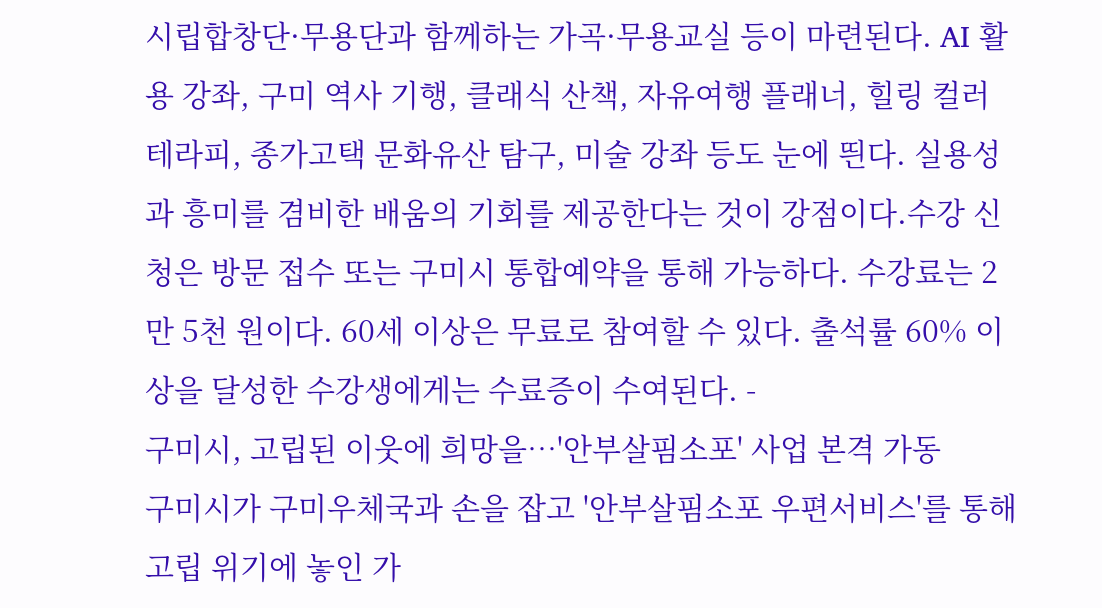시립합창단·무용단과 함께하는 가곡·무용교실 등이 마련된다. AI 활용 강좌, 구미 역사 기행, 클래식 산책, 자유여행 플래너, 힐링 컬러 테라피, 종가고택 문화유산 탐구, 미술 강좌 등도 눈에 띈다. 실용성과 흥미를 겸비한 배움의 기회를 제공한다는 것이 강점이다.수강 신청은 방문 접수 또는 구미시 통합예약을 통해 가능하다. 수강료는 2만 5천 원이다. 60세 이상은 무료로 참여할 수 있다. 출석률 60% 이상을 달성한 수강생에게는 수료증이 수여된다. -
구미시, 고립된 이웃에 희망을…'안부살핌소포' 사업 본격 가동
구미시가 구미우체국과 손을 잡고 '안부살핌소포 우편서비스'를 통해 고립 위기에 놓인 가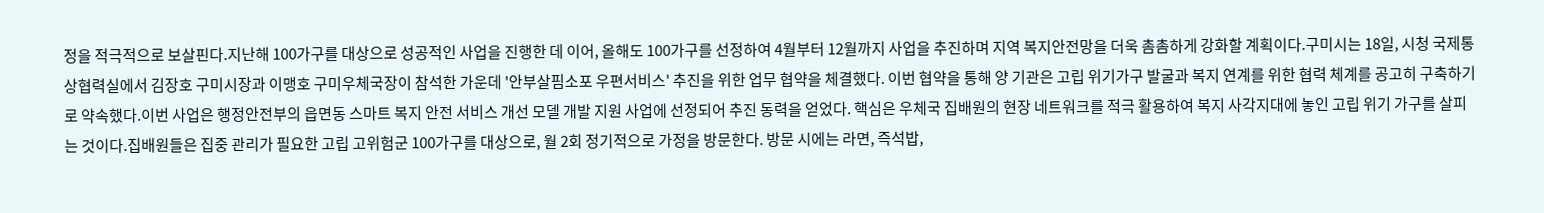정을 적극적으로 보살핀다.지난해 100가구를 대상으로 성공적인 사업을 진행한 데 이어, 올해도 100가구를 선정하여 4월부터 12월까지 사업을 추진하며 지역 복지안전망을 더욱 촘촘하게 강화할 계획이다.구미시는 18일, 시청 국제통상협력실에서 김장호 구미시장과 이맹호 구미우체국장이 참석한 가운데 '안부살핌소포 우편서비스' 추진을 위한 업무 협약을 체결했다. 이번 협약을 통해 양 기관은 고립 위기가구 발굴과 복지 연계를 위한 협력 체계를 공고히 구축하기로 약속했다.이번 사업은 행정안전부의 읍면동 스마트 복지 안전 서비스 개선 모델 개발 지원 사업에 선정되어 추진 동력을 얻었다. 핵심은 우체국 집배원의 현장 네트워크를 적극 활용하여 복지 사각지대에 놓인 고립 위기 가구를 살피는 것이다.집배원들은 집중 관리가 필요한 고립 고위험군 100가구를 대상으로, 월 2회 정기적으로 가정을 방문한다. 방문 시에는 라면, 즉석밥,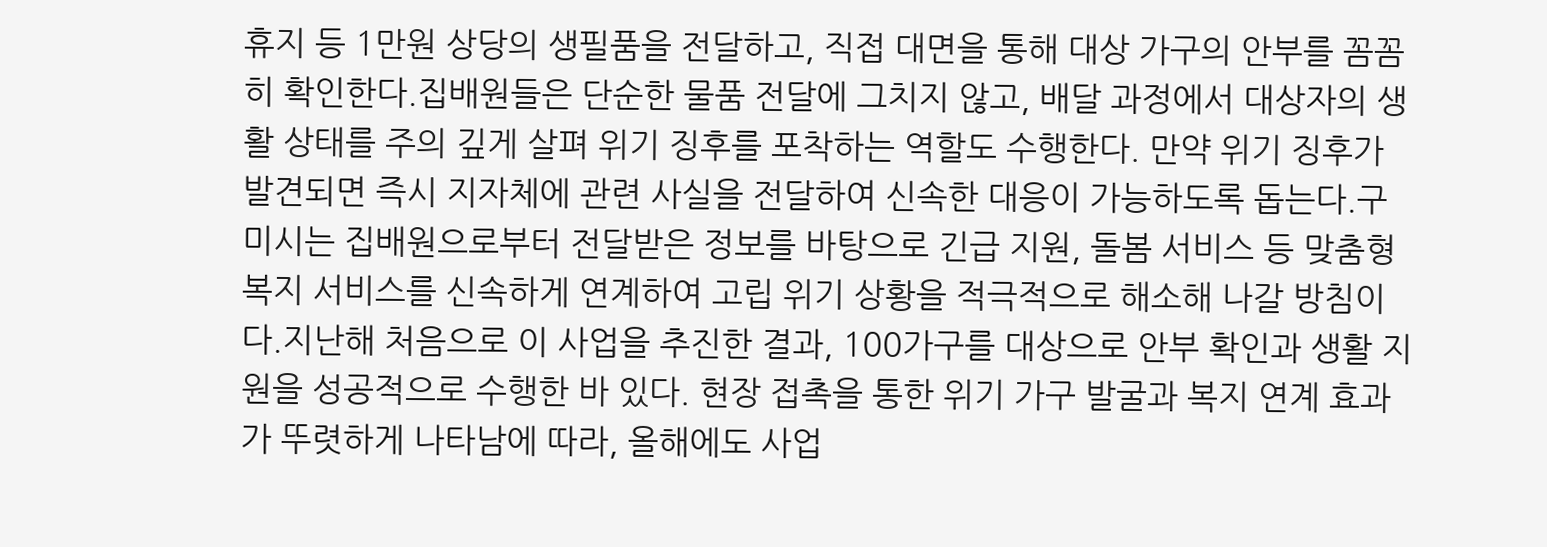휴지 등 1만원 상당의 생필품을 전달하고, 직접 대면을 통해 대상 가구의 안부를 꼼꼼히 확인한다.집배원들은 단순한 물품 전달에 그치지 않고, 배달 과정에서 대상자의 생활 상태를 주의 깊게 살펴 위기 징후를 포착하는 역할도 수행한다. 만약 위기 징후가 발견되면 즉시 지자체에 관련 사실을 전달하여 신속한 대응이 가능하도록 돕는다.구미시는 집배원으로부터 전달받은 정보를 바탕으로 긴급 지원, 돌봄 서비스 등 맞춤형 복지 서비스를 신속하게 연계하여 고립 위기 상황을 적극적으로 해소해 나갈 방침이다.지난해 처음으로 이 사업을 추진한 결과, 100가구를 대상으로 안부 확인과 생활 지원을 성공적으로 수행한 바 있다. 현장 접촉을 통한 위기 가구 발굴과 복지 연계 효과가 뚜렷하게 나타남에 따라, 올해에도 사업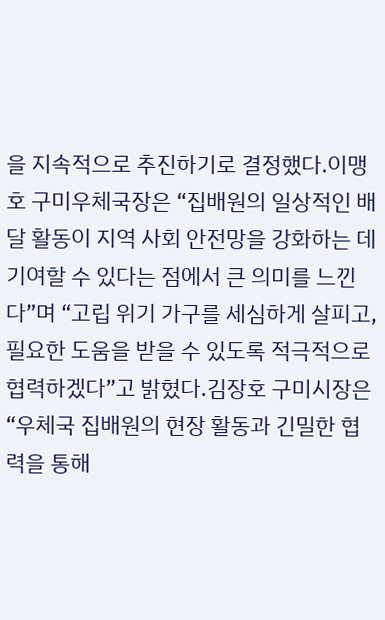을 지속적으로 추진하기로 결정했다.이맹호 구미우체국장은 “집배원의 일상적인 배달 활동이 지역 사회 안전망을 강화하는 데 기여할 수 있다는 점에서 큰 의미를 느낀다”며 “고립 위기 가구를 세심하게 살피고, 필요한 도움을 받을 수 있도록 적극적으로 협력하겠다”고 밝혔다.김장호 구미시장은 “우체국 집배원의 현장 활동과 긴밀한 협력을 통해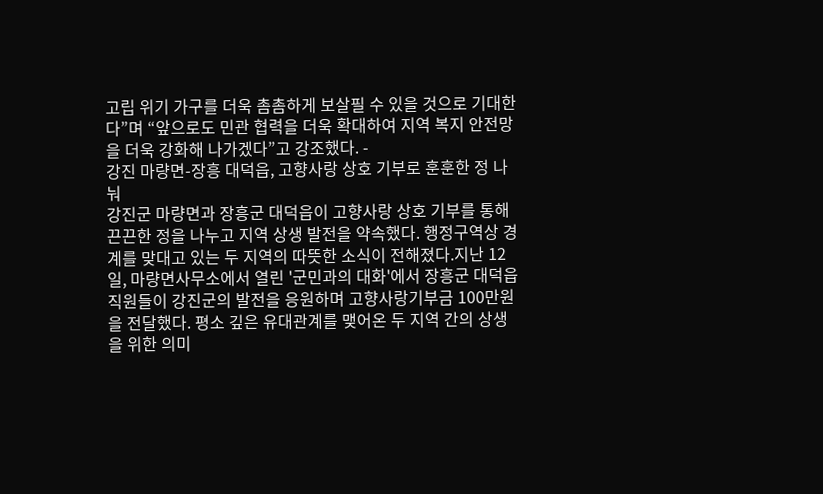고립 위기 가구를 더욱 촘촘하게 보살필 수 있을 것으로 기대한다”며 “앞으로도 민관 협력을 더욱 확대하여 지역 복지 안전망을 더욱 강화해 나가겠다”고 강조했다. -
강진 마량면-장흥 대덕읍, 고향사랑 상호 기부로 훈훈한 정 나눠
강진군 마량면과 장흥군 대덕읍이 고향사랑 상호 기부를 통해 끈끈한 정을 나누고 지역 상생 발전을 약속했다. 행정구역상 경계를 맞대고 있는 두 지역의 따뜻한 소식이 전해졌다.지난 12일, 마량면사무소에서 열린 '군민과의 대화'에서 장흥군 대덕읍 직원들이 강진군의 발전을 응원하며 고향사랑기부금 100만원을 전달했다. 평소 깊은 유대관계를 맺어온 두 지역 간의 상생을 위한 의미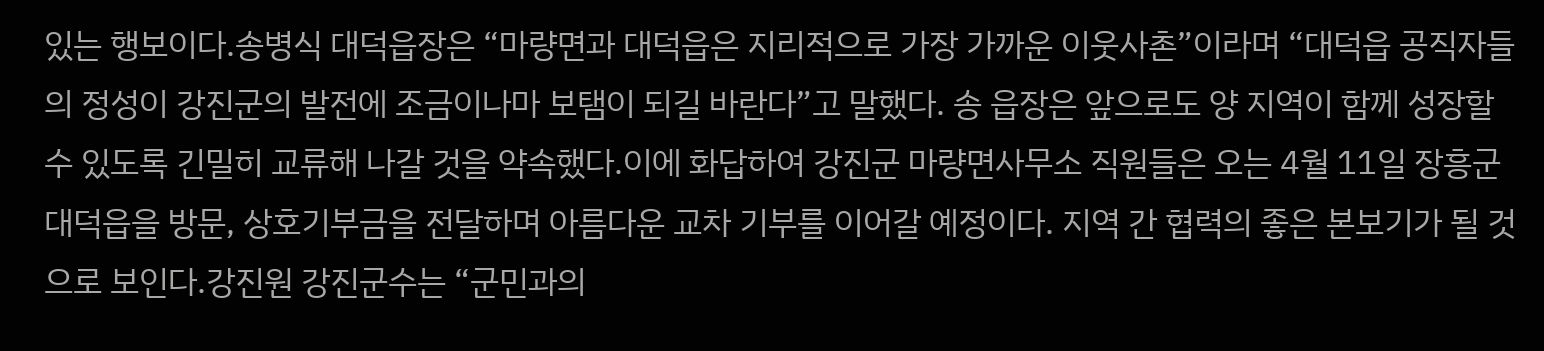있는 행보이다.송병식 대덕읍장은 “마량면과 대덕읍은 지리적으로 가장 가까운 이웃사촌”이라며 “대덕읍 공직자들의 정성이 강진군의 발전에 조금이나마 보탬이 되길 바란다”고 말했다. 송 읍장은 앞으로도 양 지역이 함께 성장할 수 있도록 긴밀히 교류해 나갈 것을 약속했다.이에 화답하여 강진군 마량면사무소 직원들은 오는 4월 11일 장흥군 대덕읍을 방문, 상호기부금을 전달하며 아름다운 교차 기부를 이어갈 예정이다. 지역 간 협력의 좋은 본보기가 될 것으로 보인다.강진원 강진군수는 “군민과의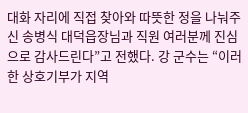대화 자리에 직접 찾아와 따뜻한 정을 나눠주신 송병식 대덕읍장님과 직원 여러분께 진심으로 감사드린다”고 전했다. 강 군수는 “이러한 상호기부가 지역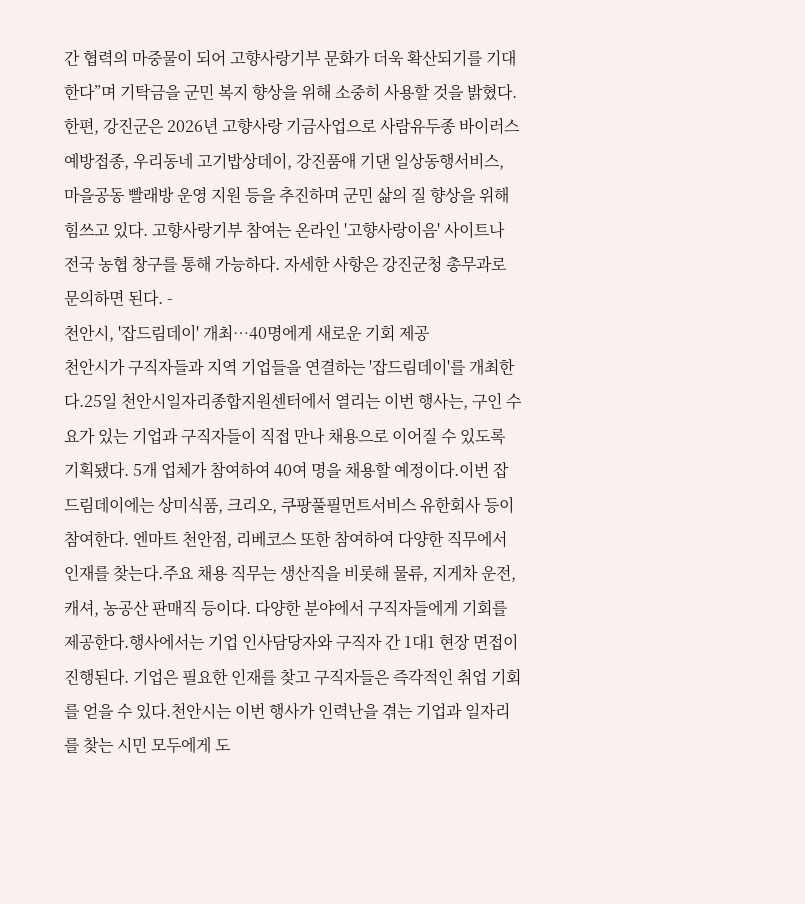간 협력의 마중물이 되어 고향사랑기부 문화가 더욱 확산되기를 기대한다”며 기탁금을 군민 복지 향상을 위해 소중히 사용할 것을 밝혔다.한편, 강진군은 2026년 고향사랑 기금사업으로 사람유두종 바이러스 예방접종, 우리동네 고기밥상데이, 강진품애 기댄 일상동행서비스, 마을공동 빨래방 운영 지원 등을 추진하며 군민 삶의 질 향상을 위해 힘쓰고 있다. 고향사랑기부 참여는 온라인 '고향사랑이음' 사이트나 전국 농협 창구를 통해 가능하다. 자세한 사항은 강진군청 총무과로 문의하면 된다. -
천안시, '잡드림데이' 개최…40명에게 새로운 기회 제공
천안시가 구직자들과 지역 기업들을 연결하는 '잡드림데이'를 개최한다.25일 천안시일자리종합지원센터에서 열리는 이번 행사는, 구인 수요가 있는 기업과 구직자들이 직접 만나 채용으로 이어질 수 있도록 기획됐다. 5개 업체가 참여하여 40여 명을 채용할 예정이다.이번 잡드림데이에는 상미식품, 크리오, 쿠팡풀필먼트서비스 유한회사 등이 참여한다. 엔마트 천안점, 리베코스 또한 참여하여 다양한 직무에서 인재를 찾는다.주요 채용 직무는 생산직을 비롯해 물류, 지게차 운전, 캐셔, 농공산 판매직 등이다. 다양한 분야에서 구직자들에게 기회를 제공한다.행사에서는 기업 인사담당자와 구직자 간 1대1 현장 면접이 진행된다. 기업은 필요한 인재를 찾고 구직자들은 즉각적인 취업 기회를 얻을 수 있다.천안시는 이번 행사가 인력난을 겪는 기업과 일자리를 찾는 시민 모두에게 도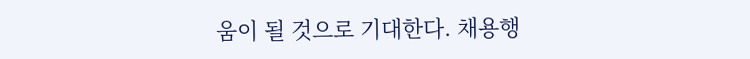움이 될 것으로 기대한다. 채용행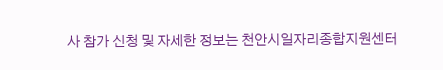사 참가 신청 및 자세한 정보는 천안시일자리종합지원센터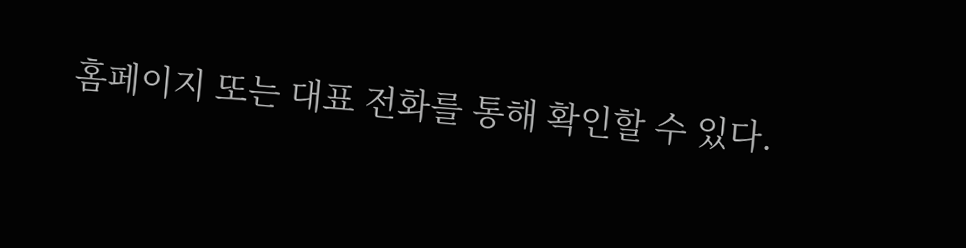홈페이지 또는 대표 전화를 통해 확인할 수 있다.